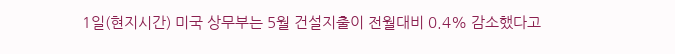1일(현지시간) 미국 상무부는 5월 건설지출이 전월대비 0.4% 감소했다고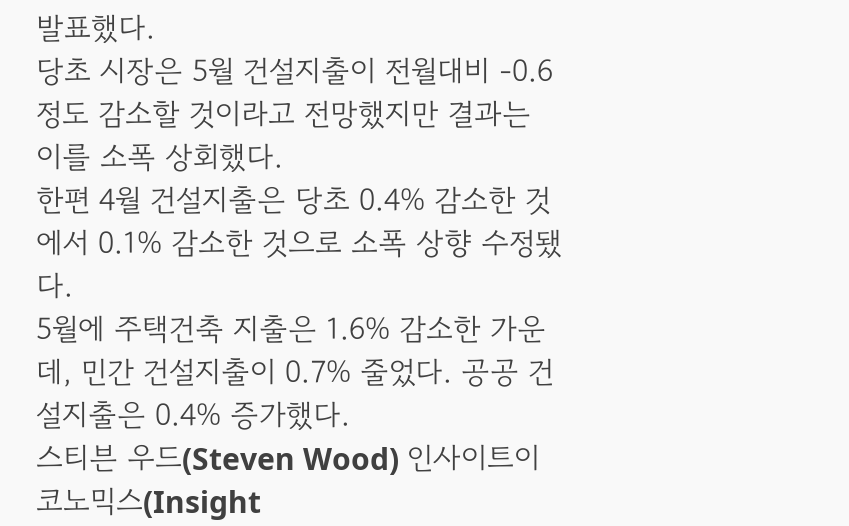발표했다.
당초 시장은 5월 건설지출이 전월대비 -0.6 정도 감소할 것이라고 전망했지만 결과는 이를 소폭 상회했다.
한편 4월 건설지출은 당초 0.4% 감소한 것에서 0.1% 감소한 것으로 소폭 상향 수정됐다.
5월에 주택건축 지출은 1.6% 감소한 가운데, 민간 건설지출이 0.7% 줄었다. 공공 건설지출은 0.4% 증가했다.
스티븐 우드(Steven Wood) 인사이트이코노믹스(Insight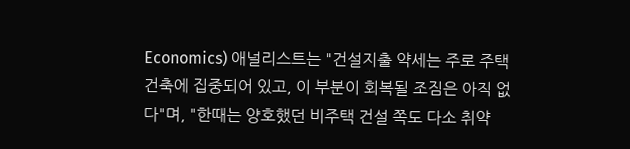Economics) 애널리스트는 "건설지출 약세는 주로 주택건축에 집중되어 있고, 이 부분이 회복될 조짐은 아직 없다"며, "한때는 양호했던 비주택 건설 쪽도 다소 취약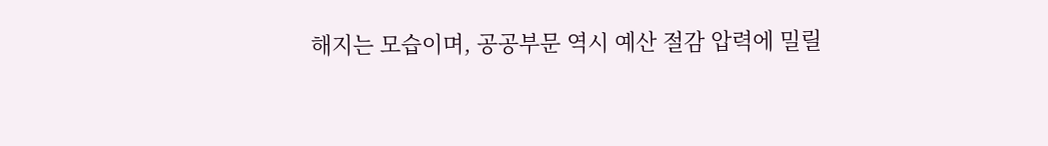해지는 모습이며, 공공부문 역시 예산 절감 압력에 밀릴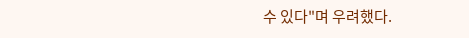수 있다"며 우려했다.